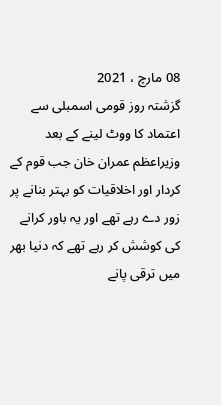08 مارچ ، 2021
گزشتہ روز قومی اسمبلی سے اعتماد کا ووٹ لینے کے بعد وزیراعظم عمران خان جب قوم کے کردار اور اخلاقیات کو بہتر بنانے پر زور دے رہے تھے اور یہ باور کرانے کی کوشش کر رہے تھے کہ دنیا بھر میں ترقی پانے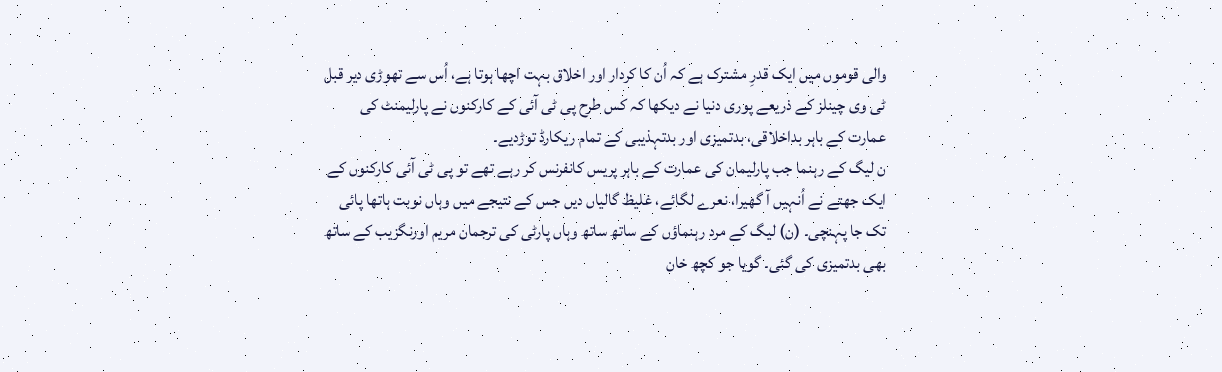والی قوموں میں ایک قدرِ مشترک ہے کہ اُن کا کردار اور اخلاق بہت اچھا ہوتا ہے، اُس سے تھوڑی دیر قبل ٹی وی چینلز کے ذریعے پوری دنیا نے دیکھا کہ کس طرح پی ٹی آئی کے کارکنوں نے پارلیمنٹ کی عمارت کے باہر بداخلاقی، بدتمیزی اور بدتہذیبی کے تمام ریکارڈ توڑدیے۔
ن لیگ کے رہنما جب پارلیمان کی عمارت کے باہر پریس کانفرنس کر رہے تھے تو پی ٹی آئی کارکنوں کے ایک جھتے نے اُنہیں آ گھیرا، نعرے لگائے، غلیظ گالیاں دیں جس کے نتیجے میں وہاں نوبت ہاتھا پائی تک جا پہنچی۔ (ن) لیگ کے مرد رہنماؤں کے ساتھ ساتھ وہاں پارٹی کی ترجمان مریم اورنگزیب کے ساتھ بھی بدتمیزی کی گئی۔ گویا جو کچھ خان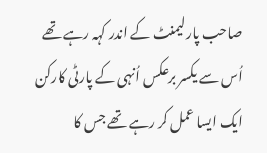صاحب پارلیمنٹ کے اندر کہہ رہے تھے اُس سے یکسر برعکس اُنہی کے پارٹی کارکن ایک ایسا عمل کر رہے تھے جس کا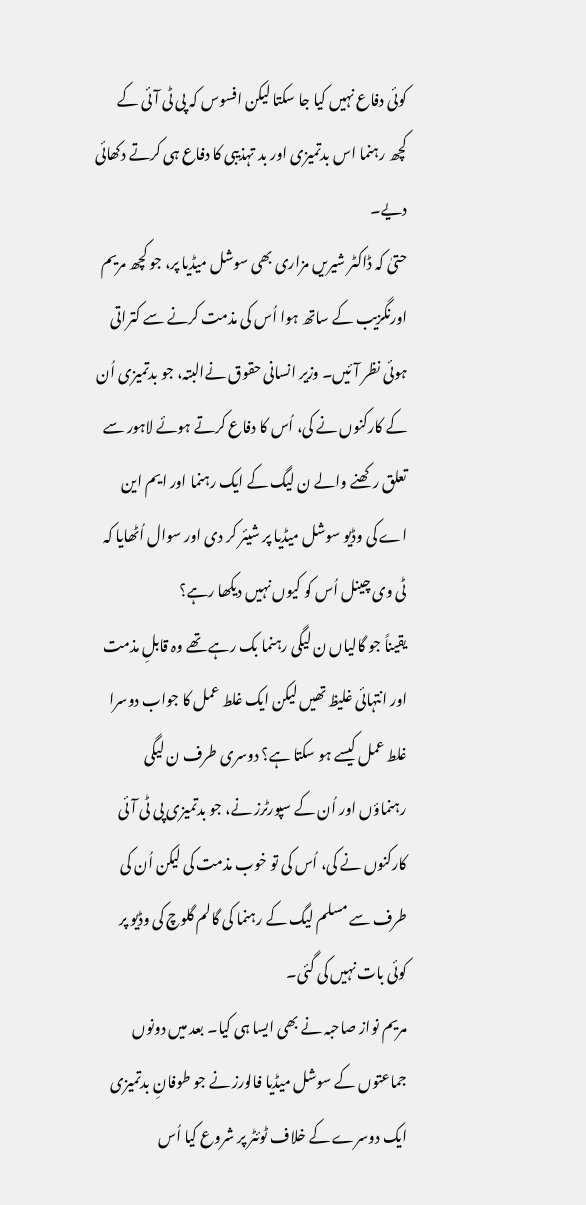کوئی دفاع نہیں کیا جا سکتا لیکن افسوس کہ پی ٹی آئی کے کچھ رہنما اس بدتمیزی اور بد تہذیبی کا دفاع ہی کرتے دکھائی دیے۔
حتیٰ کہ ڈاکٹر شیریں مزاری بھی سوشل میڈیا پر، جو کچھ مریم اورنگزیب کے ساتھ ہوا اُس کی مذمت کرنے سے کتراتی ہوئی نظر آئیں۔ وزیر انسانی حقوق نےالبتہ، جو بدتمیزی اُن کے کارکنوں نے کی، اُس کا دفاع کرتے ہوئے لاہور سے تعلق رکھنے والے ن لیگ کے ایک رہنما اور ایم این اے کی وڈیو سوشل میڈیا پر شیئر کر دی اور سوال اُٹھایا کہ ٹی وی چینل اُس کو کیوں نہیں دیکھا رہے؟
یقیناً جو گالیاں ن لیگی رہنما بک رہے تھے وہ قابلِ مذمت اور انتہائی غلیظ تھیں لیکن ایک غلط عمل کا جواب دوسرا غلط عمل کیسے ہو سکتا ہے؟ دوسری طرف ن لیگی رہنماؤں اور اُن کے سپورٹرز نے، جو بدتمیزی پی ٹی آئی کارکنوں نے کی، اُس کی تو خوب مذمت کی لیکن اُن کی طرف سے مسلم لیگ کے رہنما کی گالم گلوچ کی وڈیو پر کوئی بات نہیں کی گئی۔
مریم نواز صاحبہ نے بھی ایسا ہی کیا۔ بعد میں دونوں جماعتوں کے سوشل میڈیا فالورز نے جو طوفانِ بدتمیزی ایک دوسرے کے خلاف ٹوئٹر پر شروع کیا اُس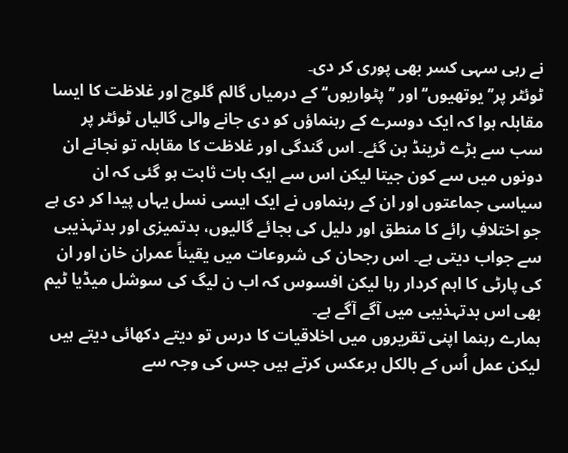نے رہی سہی کسر بھی پوری کر دی۔
ٹوئٹر پر’’یوتھیوں‘‘ اور ’’پٹواریوں‘‘ کے درمیاں گالم گلوچ اور غلاظت کا ایسا مقابلہ ہوا کہ ایک دوسرے کے رہنماؤں کو دی جانے والی گالیاں ٹوئٹر پر سب سے بڑے ٹرینڈ بن گئے۔ اس گندگی اور غلاظت کا مقابلہ تو نجانے ان دونوں میں سے کون جیتا لیکن اس سے ایک بات ثابت ہو گئی کہ ان سیاسی جماعتوں اور ان کے رہنماوں نے ایک ایسی نسل یہاں پیدا کر دی ہے جو اختلافِ رائے کا منطق اور دلیل کی بجائے گالیوں، بدتمیزی اور بدتہذیبی سے جواب دیتی ہے۔ اس رجحان کی شروعات میں یقیناً عمران خان اور ان کی پارٹی کا اہم کردار رہا لیکن افسوس کہ اب ن لیگ کی سوشل میڈیا ٹیم بھی اس بدتہذیبی میں آگے آگے ہے۔
ہمارے رہنما اپنی تقریروں میں اخلاقیات کا درس تو دیتے دکھائی دیتے ہیں لیکن عمل اُس کے بالکل برعکس کرتے ہیں جس کی وجہ سے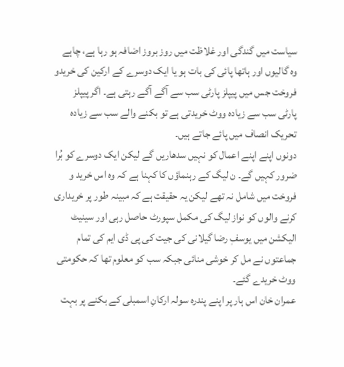سیاست میں گندگی اور غلاظت میں روز بروز اضافہ ہو رہا ہے، چاہے وہ گالیوں اور ہاتھا پائی کی بات ہو یا ایک دوسرے کے ارکین کی خریدو فروخت جس میں پیپلز پارٹی سب سے آگے آگے رہتی ہے۔ اگر پیپلز پارٹی سب سے زیادہ ووٹ خریدتی ہے تو بکنے والے سب سے زیادہ تحریک انصاف میں پائے جاتے ہیں۔
دونوں اپنے اپنے اعمال کو نہیں سدھاریں گے لیکن ایک دوسرے کو بُرا ضرور کہیں گے۔ ن لیگ کے رہنماؤں کا کہنا ہے کہ وہ اس خرید و فروخت میں شامل نہ تھے لیکن یہ حقیقت ہے کہ مبینہ طور پر خریداری کرنے والوں کو نواز لیگ کی مکمل سپورٹ حاصل رہی اور سینیٹ الیکشن میں یوسفٖ رضا گیلانی کی جیت کی پی ڈی ایم کی تمام جماعتوں نے مل کر خوشی منائی جبکہ سب کو معلوم تھا کہ حکومتی ووٹ خریدے گئے۔
عمران خان اس ہار پر اپنے پندرہ سولہ ارکانِ اسمبلی کے بکنے پر بہت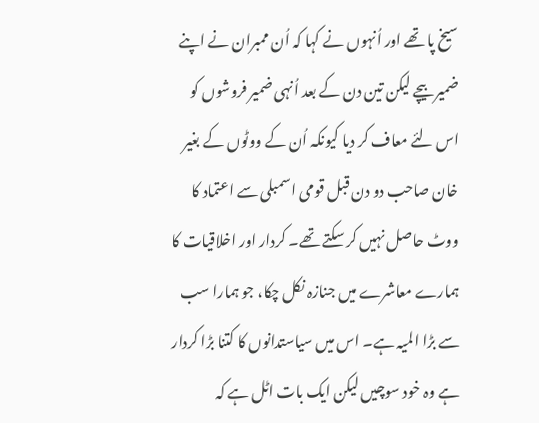سیخ پا تھے اور اُنہوں نے کہا کہ اُن ممبران نے اپنے ضمیر بیچے لیکن تین دن کے بعد اُنہی ضمیر فروشوں کو اس لئے معاف کر دیا کیونکہ اُن کے ووٹوں کے بغیر خان صاحب دو دن قبل قومی اسمبلی سے اعتماد کا ووٹ حاصل نہیں کر سکتے تھے۔ کردار اور اخلاقیات کا ہمارے معاشرے میں جنازہ نکل چکا، جو ہمارا سب سے بڑا المیہ ہے۔ اس میں سیاستدانوں کا کتنا بڑا کردار ہے وہ خود سوچیں لیکن ایک بات اٹل ہے کہ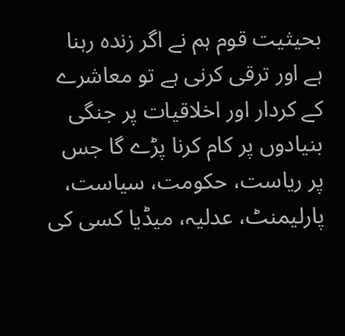بحیثیت قوم ہم نے اگر زندہ رہنا ہے اور ترقی کرنی ہے تو معاشرے کے کردار اور اخلاقیات پر جنگی بنیادوں پر کام کرنا پڑے گا جس پر ریاست، حکومت، سیاست، پارلیمنٹ، عدلیہ، میڈیا کسی کی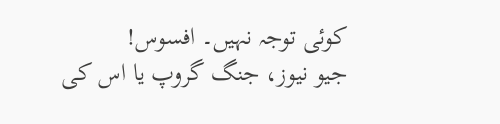کوئی توجہ نہیں۔ افسوس!
جیو نیوز، جنگ گروپ یا اس کی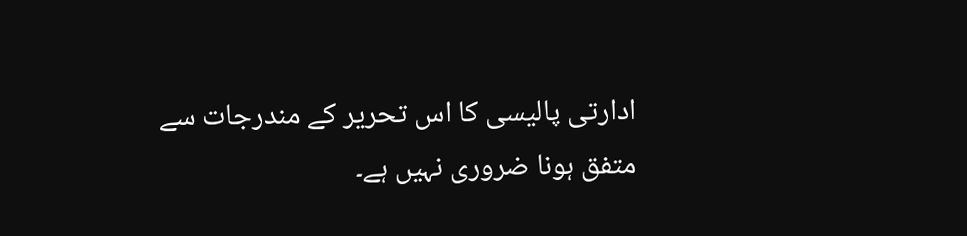ادارتی پالیسی کا اس تحریر کے مندرجات سے متفق ہونا ضروری نہیں ہے۔